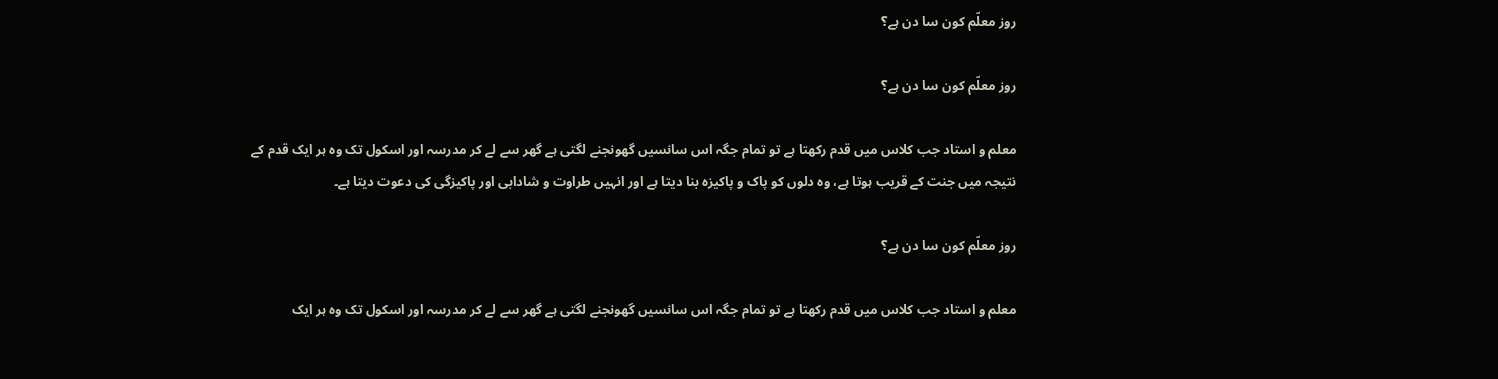روز معلّم کون سا دن ہے؟

روز معلّم کون سا دن ہے؟

معلم و استاد جب کلاس میں قدم رکھتا ہے تو تمام جگہ اس سانسیں گھونجنے لگتی ہے گھر سے لے کر مدرسہ اور اسکول تک وہ ہر ایک قدم کے نتیجہ میں جنت کے قریب ہوتا ہے، وہ دلوں کو پاک و پاکیزہ بنا دیتا ہے اور انہیں طراوت و شادابی اور پاکیزگی کی دعوت دیتا ہے۔

روز معلّم کون سا دن ہے؟

معلم و استاد جب کلاس میں قدم رکھتا ہے تو تمام جگہ اس سانسیں گھونجنے لگتی ہے گھر سے لے کر مدرسہ اور اسکول تک وہ ہر ایک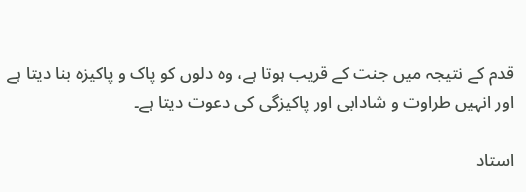قدم کے نتیجہ میں جنت کے قریب ہوتا ہے، وہ دلوں کو پاک و پاکیزہ بنا دیتا ہے اور انہیں طراوت و شادابی اور پاکیزگی کی دعوت دیتا ہے۔

استاد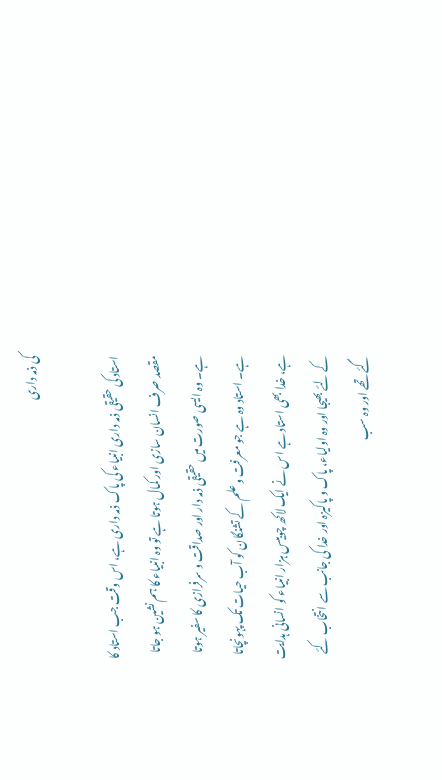کی ذمہ داری

استاد کی حقیقی ذمہ داری انبیاء کی پاک ذمہ داری ہے، اس وقت جب استاد کا مقصد صرف انسان سازی اور کمال ہوتا ہے تو وہ انبیاء کا ہم نشین ہو جاتا ہے۔ وہ ایسی صورت میں حقیقی ذمہ دار اور صداقت و سرفرازی کا سفیر ہوتا ہے۔ استاد وہ ہے جو معرفت و علم کے تشنگان کو آب حیات تک پہونچاتا ہے، خدا بھی استاد ہے اس نے ایک لاکھ چوبیس ہزار انبیاء کو انسانی ہدایت کے لئے بھیجا اور وہ اولیاء، پاک و پاکیزہ اور خدا کی جانب سے انتخاب کئے گئے تھے اور وہ سب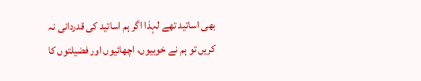بھی اساتید تھے لہذا اگر ہم اساتید کی قدردانی نہ کریں تو ہم نے خوبیوں، اچھائیوں اور فضیلتوں کا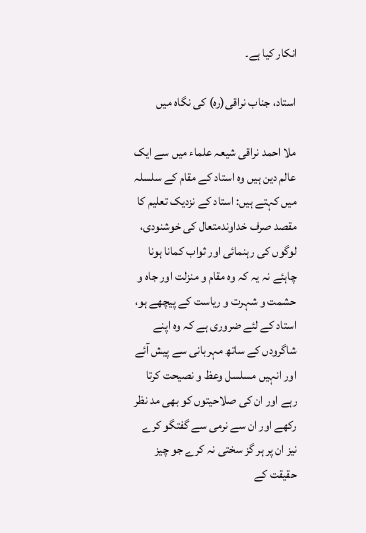انکار کیا ہے۔

استاد، جناب نراقی(رہ) کی نگاہ میں

ملا احمد نراقی شیعہ علماء میں سے ایک عالم دین ہیں وہ استاد کے مقام کے سلسلہ میں کہتے ہیں: استاد کے نزدیک تعلیم کا مقصد صرف خداوندمتعال کی خوشنودی، لوگوں کی رہنمائی اور ثواب کمانا ہونا چاہئے نہ یہ کہ وہ مقام و منزلت اور جاہ و حشمت و شہرت و ریاست کے پیچھے ہو، استاد کے لئے ضروری ہے کہ وہ اپنے شاگرودں کے ساتھ مہربانی سے پیش آئے اور انہیں مسلسل وعظ و نصیحت کرتا رہے اور ان کی صلاحیتوں کو بھی مد نظر رکھے اور ان سے نرمی سے گفتگو کرے نیز ان پر ہر گز سختی نہ کرے جو چیز حقیقت کے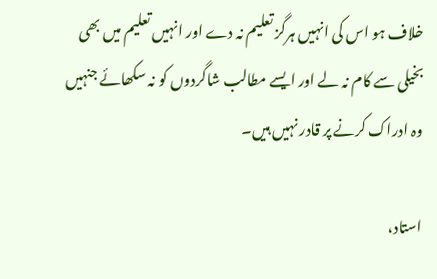خلاف ہو اس کی انہیں ہرگز تعلیم نہ دے اور انہیں تعلیم میں بھی بخیلی سے کام نہ لے اور ایسے مطالب شاگردوں کو نہ سکھائے جنہیں وہ ادراک کرنے پر قادر نہیں ہیں۔

استاد،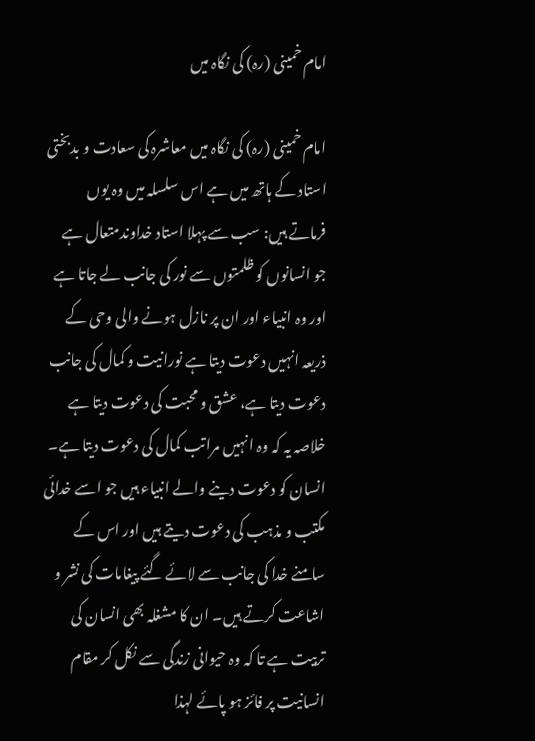امام خمینی (رہ) کی نگاہ میں

امام خمینی (رہ) کی نگاہ میں معاشرہ کی سعادت و بدبختی استاد کے ہاتھ میں ہے اس سلسلہ میں وہ یوں فرماتے ہیں: سب سے پہلا استاد خداوندمتعال ہے جو انسانوں کو ظلمتوں سے نور کی جانب لے جاتا ہے اور وہ انبیاء اور ان پر نازل ہونے والی وحی کے ذریعہ انہیں دعوت دیتا ہے نورانیت و کمال کی جانب دعوت دیتا ہے، عشق و محبت کی دعوت دیتا ہے خلاصہ یہ کہ وہ انہیں مراتب کمال کی دعوت دیتا ہے۔ انسان کو دعوت دینے والے انبیاء ہیں جو اسے خدائی مکتب و مذہب کی دعوت دیتے ہیں اور اس کے سامنے خدا کی جانب سے لائے گئے پیغامات کی نشر و اشاعت کرتے ہیں۔ ان کا مشغلہ بھی انسان کی تربیت ہے تا کہ وہ حیوانی زندگی سے نکل کر مقام انسانیت پر فائز ہو پائے لہذا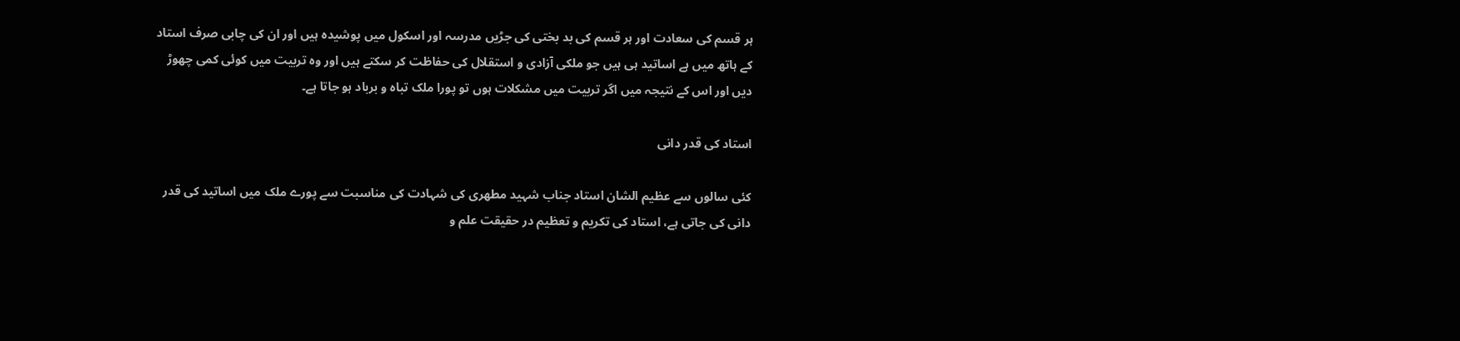ہر قسم کی سعادت اور ہر قسم کی بد بختی کی جڑیں مدرسہ اور اسکول میں پوشیدہ ہیں اور ان کی چابی صرف استاد کے ہاتھ میں ہے اساتید ہی ہیں جو ملکی آزادی و استقلال کی حفاظت کر سکتے ہیں اور وہ تربیت میں کوئی کمی چھوڑ دیں اور اس کے نتیجہ میں اگر تربیت میں مشکلات ہوں تو پورا ملک تباہ و برباد ہو جاتا ہے۔

استاد کی قدر دانی

کئی سالوں سے عظیم الشان استاد جناب شہید مطھری کی شہادت کی مناسبت سے پورے ملک میں اساتید کی قدر دانی کی جاتی ہے، استاد کی تکریم و تعظیم در حقیقت علم و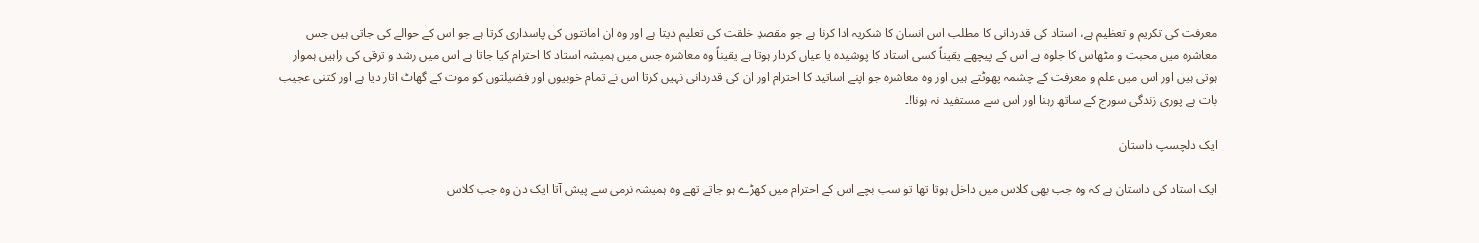معرفت کی تکریم و تعظیم ہے، استاد کی قدردانی کا مطلب اس انسان کا شکریہ ادا کرنا ہے جو مقصدِ خلقت کی تعلیم دیتا ہے اور وہ ان امانتوں کی پاسداری کرتا ہے جو اس کے حوالے کی جاتی ہیں جس معاشرہ میں محبت و مٹھاس کا جلوہ ہے اس کے پیچھے یقیناً کسی استاد کا پوشیدہ یا عیاں کردار ہوتا ہے یقیناً وہ معاشرہ جس میں ہمیشہ استاد کا احترام کیا جاتا ہے اس میں رشد و ترقی کی راہیں ہموار ہوتی ہیں اور اس میں علم و معرفت کے چشمہ پھوٹتے ہیں اور وہ معاشرہ جو اپنے اساتید کا احترام اور ان کی قدردانی نہیں کرتا اس نے تمام خوبیوں اور فضیلتوں کو موت کے گھاٹ اتار دیا ہے اور کتنی عجیب بات ہے پوری زندگی سورج کے ساتھ رہنا اور اس سے مستفید نہ ہونا!۔

ایک دلچسپ داستان

ایک استاد کی داستان ہے کہ وہ جب بھی کلاس میں داخل ہوتا تھا تو سب بچے اس کے احترام میں کھڑے ہو جاتے تھے وہ ہمیشہ نرمی سے پیش آتا ایک دن وہ جب کلاس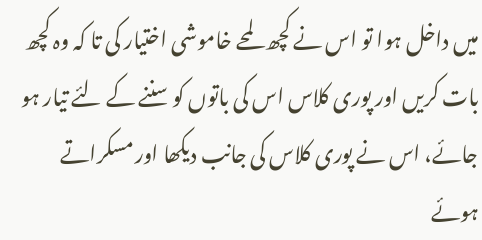میں داخل ہوا تو اس نے کچھ لمحے خاموشی اختیار کی تا کہ وہ کچھ بات کریں اور پوری کلاس اس کی باتوں کو سننے کے لئے تیار ہو جائے، اس نے پوری کلاس کی جانب دیکھا اور مسکراتے ہوئے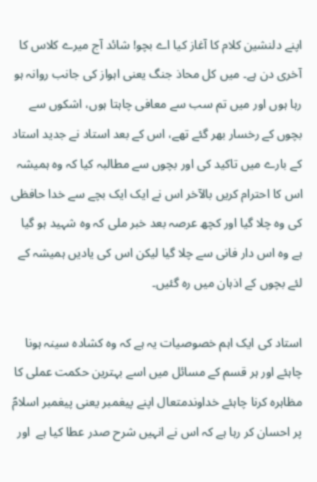اپنے دلنشین کلام کا آغاز کیا اے بچو! شائد آج میرے کلاس کا آخری دن ہے۔ میں کل محاذ جنگ یعنی اہواز کی جانب روانہ ہو رہا ہوں اور میں تم سب سے معافی چاہتا ہوں، اشکوں سے بچوں کے رخسار بھر گئے تھے، اس کے بعد استاد نے جدید استاد کے بارے میں تاکید کی اور بچوں سے مطالبہ کیا کہ وہ ہمیشہ اس کا احترام کریں بالآخر اس نے ایک ایک بچے سے خدا حافظی کی وہ چلا گیا اور کچھ عرصہ بعد خبر ملی کہ وہ شہید ہو گیا ہے وہ اس دار فانی سے چلا گیا لیکن اس کی یادیں ہمیشہ کے لئے بچوں کے اذہان میں رہ گئیں۔

استاد کی ایک اہم خصوصیات یہ ہے کہ وہ کشادہ سینہ ہونا چاہئے اور ہر قسم کے مسائل میں اسے بہترین حکمت عملی کا مظاہرہ کرنا چاہئے خداوندمتعال اپنے پیغمبر یعنی پیغمبر اسلامؐ پر احسان کر رہا ہے کہ اس نے انہیں شرح صدر عطا کیا ہے  اور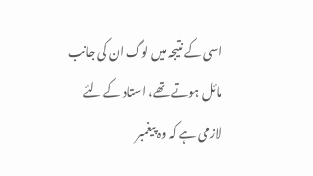اسی کے نتیجہ میں لوگ ان کی جانب مائل ہوتے تھے، استاد کے لئے لازمی ہے کہ وہ پیغمبر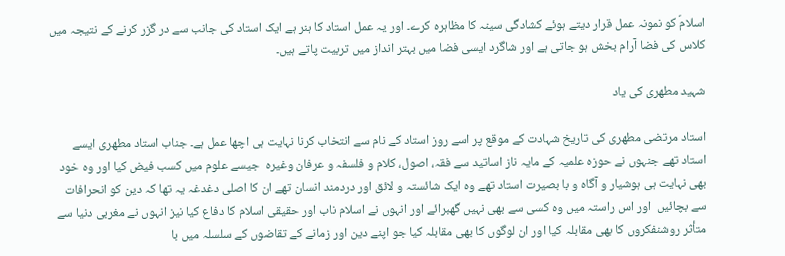اسلامؐ کو نمونہ عمل قرار دیتے ہوئے کشادگی سینہ کا مظاہرہ کرے۔ اور یہ عمل استاد کا ہنر ہے ایک استاد کی جانب سے در گزر کرنے کے نتیجہ میں کلاس کی فضا آرام بخش ہو جاتی ہے اور شاگرد ایسی فضا میں بہتر انداز میں تربیت پاتے ہیں۔

شہید مطھری کی یاد

استاد مرتضی مطھری کی تاریخ شہادت کے موقع پر اسے روز استاد کے نام سے انتخاب کرنا نہایت ہی اچھا عمل ہے۔ جناب استاد مطھری ایسے استاد تھے جنہوں نے حوزہ علمیہ کے مایہ ناز اساتید سے فقہ، اصول، کلام و فلسفہ و عرفان وغیرہ  جیسے علوم میں کسب فیض کیا اور وہ خود بھی نہایت ہی ہوشیار و آگاہ و با بصیرت استاد تھے وہ ایک شائستہ و لائق اور دردمند انسان تھے ان کا اصلی دغدغہ یہ تھا کہ دین کو انحرافات سے بچائیں  اور اس راستہ میں وہ کسی سے بھی نہیں گھبرائے اور انہوں نے اسلام ناب اور حقیقی اسلام کا دفاع کیا نیز انہوں نے مغربی دنیا سے متأثر روشنفکروں کا بھی مقابلہ کیا اور ان لوگوں کا بھی مقابلہ کیا جو اپنے دین اور زمانے کے تقاضوں کے سلسلہ میں با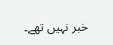خبر نہیں تھے۔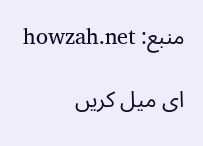منبع: howzah.net

ای میل کریں